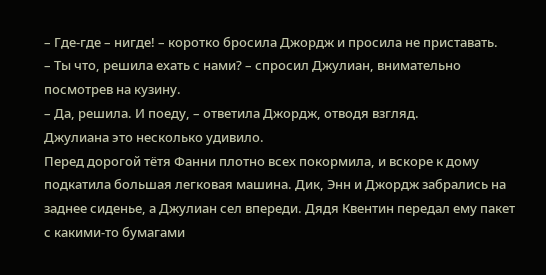– Где-где – нигде! – коротко бросила Джордж и просила не приставать.
– Ты что, решила ехать с нами? – спросил Джулиан, внимательно посмотрев на кузину.
– Да, решила. И поеду, – ответила Джордж, отводя взгляд.
Джулиана это несколько удивило.
Перед дорогой тётя Фанни плотно всех покормила, и вскоре к дому подкатила большая легковая машина. Дик, Энн и Джордж забрались на заднее сиденье, а Джулиан сел впереди. Дядя Квентин передал ему пакет с какими-то бумагами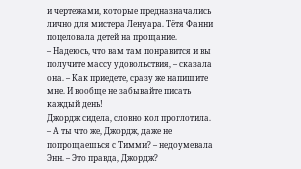и чертежами, которые предназначались лично для мистера Ленуара. Тётя Фанни поцеловала детей на прощание.
– Надеюсь, что вам там понравится и вы получите массу удовольствия, – сказала она. – Как приедете, сразу же напишите мне. И вообще не забывайте писать каждый день!
Джордж сидела, словно кол проглотила.
– А ты что же, Джордж, даже не попрощаешься с Тимми? – недоумевала Энн. – Это правда, Джордж?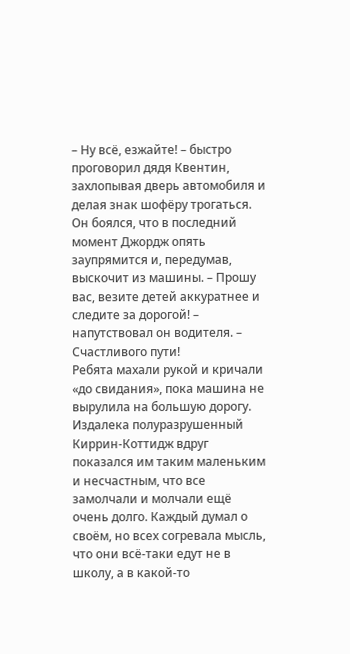– Ну всё, езжайте! – быстро проговорил дядя Квентин, захлопывая дверь автомобиля и делая знак шофёру трогаться. Он боялся, что в последний момент Джордж опять заупрямится и, передумав, выскочит из машины. – Прошу вас, везите детей аккуратнее и следите за дорогой! – напутствовал он водителя. – Счастливого пути!
Ребята махали рукой и кричали «до свидания», пока машина не вырулила на большую дорогу. Издалека полуразрушенный Киррин-Коттидж вдруг показался им таким маленьким и несчастным, что все замолчали и молчали ещё очень долго. Каждый думал о своём, но всех согревала мысль, что они всё-таки едут не в школу, а в какой-то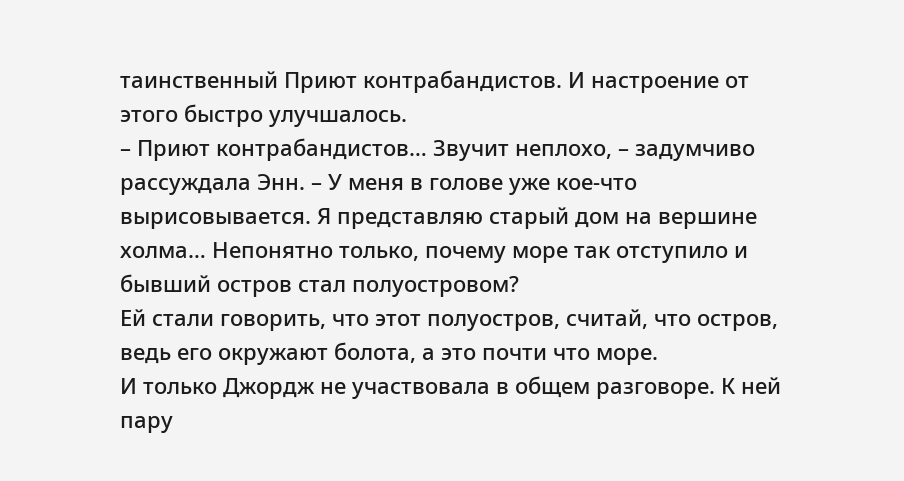таинственный Приют контрабандистов. И настроение от этого быстро улучшалось.
– Приют контрабандистов… Звучит неплохо, – задумчиво рассуждала Энн. – У меня в голове уже кое-что вырисовывается. Я представляю старый дом на вершине холма… Непонятно только, почему море так отступило и бывший остров стал полуостровом?
Ей стали говорить, что этот полуостров, считай, что остров, ведь его окружают болота, а это почти что море.
И только Джордж не участвовала в общем разговоре. К ней пару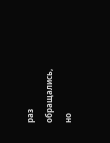раз обращались, но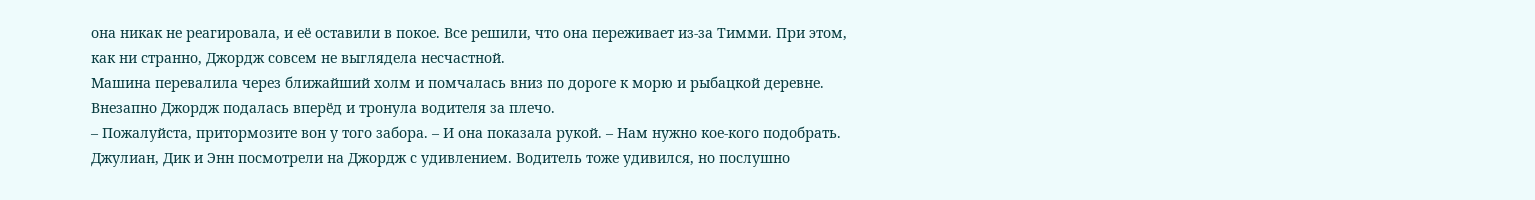она никак не реагировала, и её оставили в покое. Все решили, что она переживает из-за Тимми. При этом, как ни странно, Джордж совсем не выглядела несчастной.
Машина перевалила через ближайший холм и помчалась вниз по дороге к морю и рыбацкой деревне. Внезапно Джордж подалась вперёд и тронула водителя за плечо.
– Пожалуйста, притормозите вон у того забора. – И она показала рукой. – Нам нужно кое-кого подобрать.
Джулиан, Дик и Энн посмотрели на Джордж с удивлением. Водитель тоже удивился, но послушно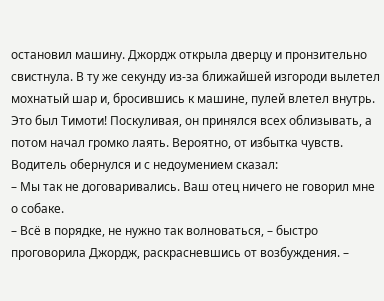остановил машину. Джордж открыла дверцу и пронзительно свистнула. В ту же секунду из-за ближайшей изгороди вылетел мохнатый шар и, бросившись к машине, пулей влетел внутрь.
Это был Тимоти! Поскуливая, он принялся всех облизывать, а потом начал громко лаять. Вероятно, от избытка чувств.
Водитель обернулся и с недоумением сказал:
– Мы так не договаривались. Ваш отец ничего не говорил мне о собаке.
– Всё в порядке, не нужно так волноваться, – быстро проговорила Джордж, раскрасневшись от возбуждения. –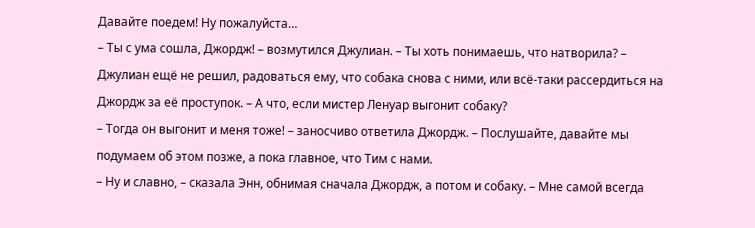Давайте поедем! Ну пожалуйста…
– Ты с ума сошла, Джордж! – возмутился Джулиан. – Ты хоть понимаешь, что натворила? – Джулиан ещё не решил, радоваться ему, что собака снова с ними, или всё-таки рассердиться на Джордж за её проступок. – А что, если мистер Ленуар выгонит собаку?
– Тогда он выгонит и меня тоже! – заносчиво ответила Джордж. – Послушайте, давайте мы подумаем об этом позже, а пока главное, что Тим с нами.
– Ну и славно, – сказала Энн, обнимая сначала Джордж, а потом и собаку. – Мне самой всегда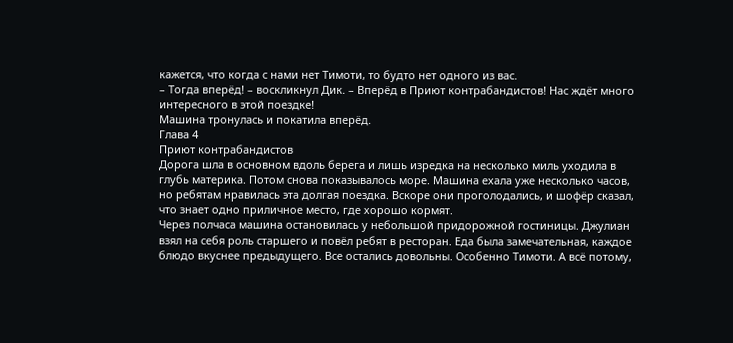кажется, что когда с нами нет Тимоти, то будто нет одного из вас.
– Тогда вперёд! – воскликнул Дик. – Вперёд в Приют контрабандистов! Нас ждёт много интересного в этой поездке!
Машина тронулась и покатила вперёд.
Глава 4
Приют контрабандистов
Дорога шла в основном вдоль берега и лишь изредка на несколько миль уходила в глубь материка. Потом снова показывалось море. Машина ехала уже несколько часов, но ребятам нравилась эта долгая поездка. Вскоре они проголодались, и шофёр сказал, что знает одно приличное место, где хорошо кормят.
Через полчаса машина остановилась у небольшой придорожной гостиницы. Джулиан взял на себя роль старшего и повёл ребят в ресторан. Еда была замечательная, каждое блюдо вкуснее предыдущего. Все остались довольны. Особенно Тимоти. А всё потому,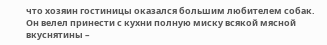что хозяин гостиницы оказался большим любителем собак. Он велел принести с кухни полную миску всякой мясной вкуснятины –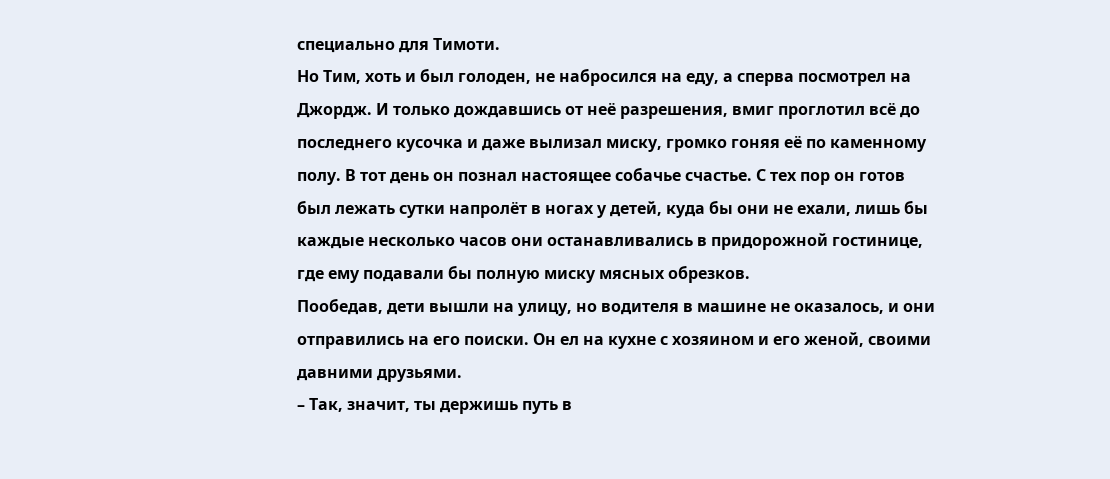специально для Тимоти.
Но Тим, хоть и был голоден, не набросился на еду, а сперва посмотрел на Джордж. И только дождавшись от неё разрешения, вмиг проглотил всё до последнего кусочка и даже вылизал миску, громко гоняя её по каменному полу. В тот день он познал настоящее собачье счастье. С тех пор он готов был лежать сутки напролёт в ногах у детей, куда бы они не ехали, лишь бы каждые несколько часов они останавливались в придорожной гостинице, где ему подавали бы полную миску мясных обрезков.
Пообедав, дети вышли на улицу, но водителя в машине не оказалось, и они отправились на его поиски. Он ел на кухне с хозяином и его женой, своими давними друзьями.
– Так, значит, ты держишь путь в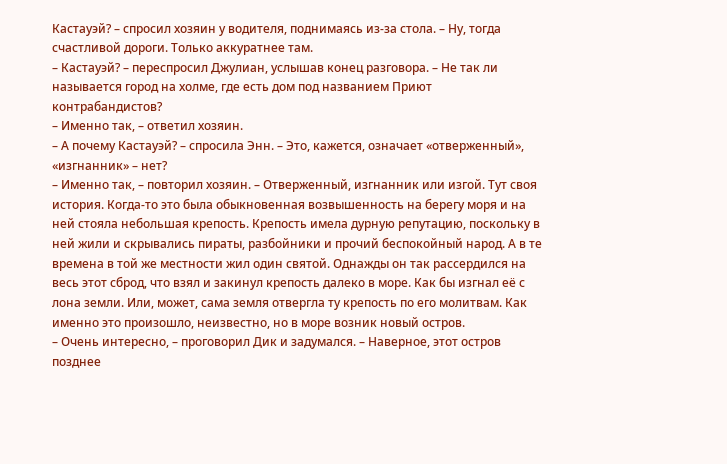Кастауэй? – спросил хозяин у водителя, поднимаясь из-за стола. – Ну, тогда счастливой дороги. Только аккуратнее там.
– Кастауэй? – переспросил Джулиан, услышав конец разговора. – Не так ли называется город на холме, где есть дом под названием Приют контрабандистов?
– Именно так, – ответил хозяин.
– А почему Кастауэй? – спросила Энн. – Это, кажется, означает «отверженный», «изгнанник» – нет?
– Именно так, – повторил хозяин. – Отверженный, изгнанник или изгой. Тут своя история. Когда-то это была обыкновенная возвышенность на берегу моря и на ней стояла небольшая крепость. Крепость имела дурную репутацию, поскольку в ней жили и скрывались пираты, разбойники и прочий беспокойный народ. А в те времена в той же местности жил один святой. Однажды он так рассердился на весь этот сброд, что взял и закинул крепость далеко в море. Как бы изгнал её с лона земли. Или, может, сама земля отвергла ту крепость по его молитвам. Как именно это произошло, неизвестно, но в море возник новый остров.
– Очень интересно, – проговорил Дик и задумался. – Наверное, этот остров позднее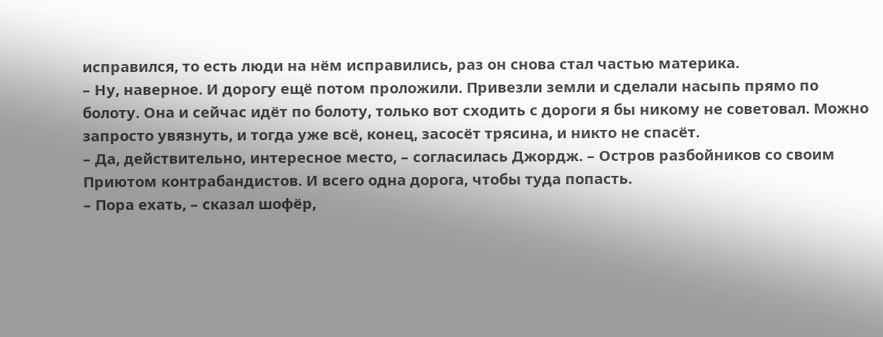исправился, то есть люди на нём исправились, раз он снова стал частью материка.
– Ну, наверное. И дорогу ещё потом проложили. Привезли земли и сделали насыпь прямо по болоту. Она и сейчас идёт по болоту, только вот сходить с дороги я бы никому не советовал. Можно запросто увязнуть, и тогда уже всё, конец, засосёт трясина, и никто не спасёт.
– Да, действительно, интересное место, – согласилась Джордж. – Остров разбойников со своим Приютом контрабандистов. И всего одна дорога, чтобы туда попасть.
– Пора ехать, – сказал шофёр,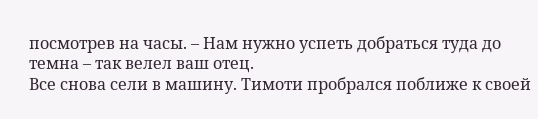посмотрев на часы. – Нам нужно успеть добраться туда до темна – так велел ваш отец.
Все снова сели в машину. Тимоти пробрался поближе к своей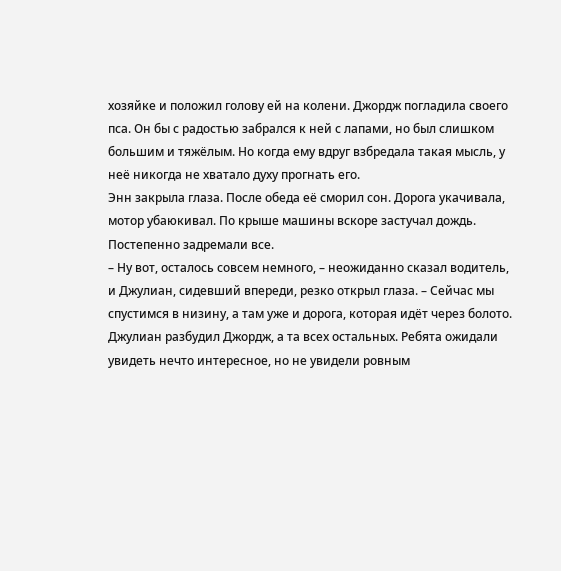хозяйке и положил голову ей на колени. Джордж погладила своего пса. Он бы с радостью забрался к ней с лапами, но был слишком большим и тяжёлым. Но когда ему вдруг взбредала такая мысль, у неё никогда не хватало духу прогнать его.
Энн закрыла глаза. После обеда её сморил сон. Дорога укачивала, мотор убаюкивал. По крыше машины вскоре застучал дождь. Постепенно задремали все.
– Ну вот, осталось совсем немного, – неожиданно сказал водитель, и Джулиан, сидевший впереди, резко открыл глаза. – Сейчас мы спустимся в низину, а там уже и дорога, которая идёт через болото.
Джулиан разбудил Джордж, а та всех остальных. Ребята ожидали увидеть нечто интересное, но не увидели ровным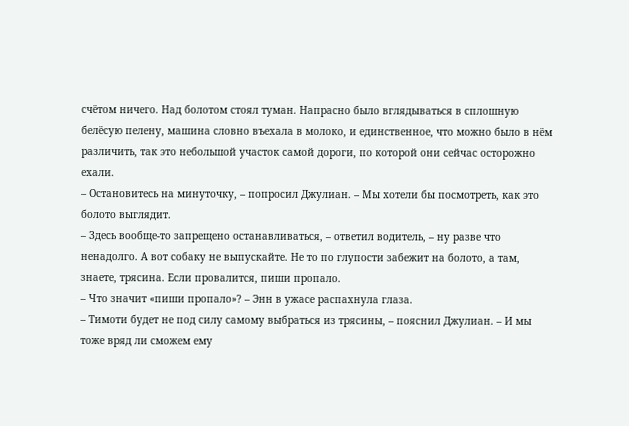счётом ничего. Над болотом стоял туман. Напрасно было вглядываться в сплошную белёсую пелену, машина словно въехала в молоко, и единственное, что можно было в нём различить, так это небольшой участок самой дороги, по которой они сейчас осторожно ехали.
– Остановитесь на минуточку, – попросил Джулиан. – Мы хотели бы посмотреть, как это болото выглядит.
– Здесь вообще-то запрещено останавливаться, – ответил водитель, – ну разве что ненадолго. А вот собаку не выпускайте. Не то по глупости забежит на болото, а там, знаете, трясина. Если провалится, пиши пропало.
– Что значит «пиши пропало»? – Энн в ужасе распахнула глаза.
– Тимоти будет не под силу самому выбраться из трясины, – пояснил Джулиан. – И мы тоже вряд ли сможем ему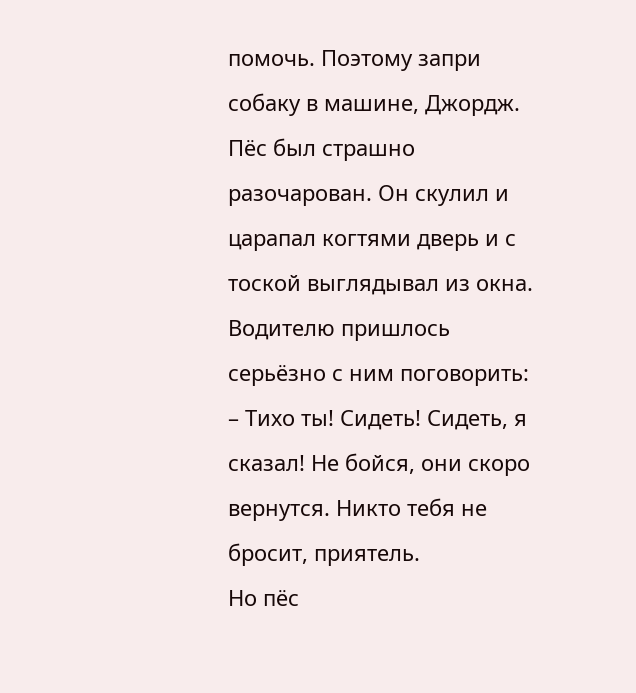помочь. Поэтому запри собаку в машине, Джордж.
Пёс был страшно разочарован. Он скулил и царапал когтями дверь и с тоской выглядывал из окна. Водителю пришлось серьёзно с ним поговорить:
– Тихо ты! Сидеть! Сидеть, я сказал! Не бойся, они скоро вернутся. Никто тебя не бросит, приятель.
Но пёс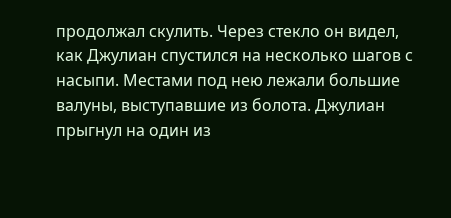продолжал скулить. Через стекло он видел, как Джулиан спустился на несколько шагов с насыпи. Местами под нею лежали большие валуны, выступавшие из болота. Джулиан прыгнул на один из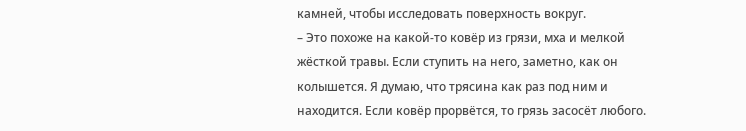камней, чтобы исследовать поверхность вокруг.
– Это похоже на какой-то ковёр из грязи, мха и мелкой жёсткой травы. Если ступить на него, заметно, как он колышется. Я думаю, что трясина как раз под ним и находится. Если ковёр прорвётся, то грязь засосёт любого.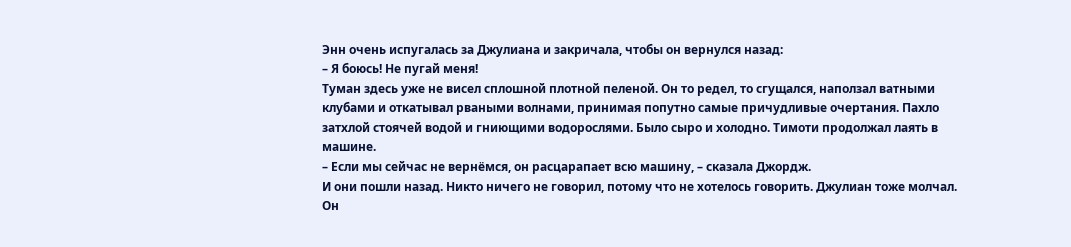Энн очень испугалась за Джулиана и закричала, чтобы он вернулся назад:
– Я боюсь! Не пугай меня!
Туман здесь уже не висел сплошной плотной пеленой. Он то редел, то сгущался, наползал ватными клубами и откатывал рваными волнами, принимая попутно самые причудливые очертания. Пахло затхлой стоячей водой и гниющими водорослями. Было сыро и холодно. Тимоти продолжал лаять в машине.
– Если мы сейчас не вернёмся, он расцарапает всю машину, – сказала Джордж.
И они пошли назад. Никто ничего не говорил, потому что не хотелось говорить. Джулиан тоже молчал. Он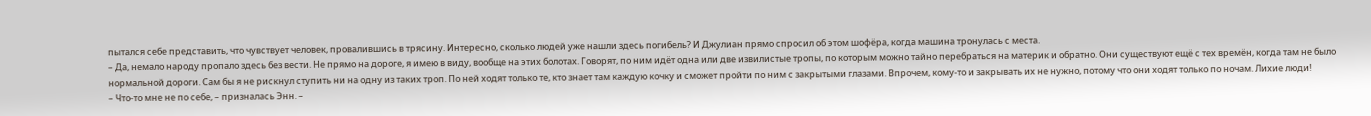пытался себе представить, что чувствует человек, провалившись в трясину. Интересно, сколько людей уже нашли здесь погибель? И Джулиан прямо спросил об этом шофёра, когда машина тронулась с места.
– Да, немало народу пропало здесь без вести. Не прямо на дороге, я имею в виду, вообще на этих болотах. Говорят, по ним идёт одна или две извилистые тропы, по которым можно тайно перебраться на материк и обратно. Они существуют ещё с тех времён, когда там не было нормальной дороги. Сам бы я не рискнул ступить ни на одну из таких троп. По ней ходят только те, кто знает там каждую кочку и сможет пройти по ним с закрытыми глазами. Впрочем, кому-то и закрывать их не нужно, потому что они ходят только по ночам. Лихие люди!
– Что-то мне не по себе, – призналась Энн. –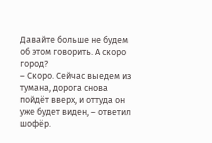Давайте больше не будем об этом говорить. А скоро город?
– Скоро. Сейчас выедем из тумана, дорога снова пойдёт вверх, и оттуда он уже будет виден, – ответил шофёр.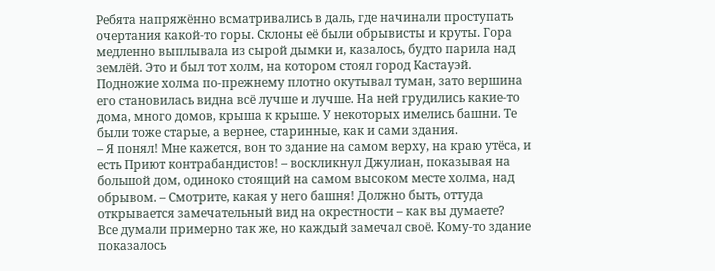Ребята напряжённо всматривались в даль, где начинали проступать очертания какой-то горы. Склоны её были обрывисты и круты. Гора медленно выплывала из сырой дымки и, казалось, будто парила над землёй. Это и был тот холм, на котором стоял город Кастауэй. Подножие холма по-прежнему плотно окутывал туман, зато вершина его становилась видна всё лучше и лучше. На ней грудились какие-то дома, много домов, крыша к крыше. У некоторых имелись башни. Те были тоже старые, а вернее, старинные, как и сами здания.
– Я понял! Мне кажется, вон то здание на самом верху, на краю утёса, и есть Приют контрабандистов! – воскликнул Джулиан, показывая на большой дом, одиноко стоящий на самом высоком месте холма, над обрывом. – Смотрите, какая у него башня! Должно быть, оттуда открывается замечательный вид на окрестности – как вы думаете?
Все думали примерно так же, но каждый замечал своё. Кому-то здание показалось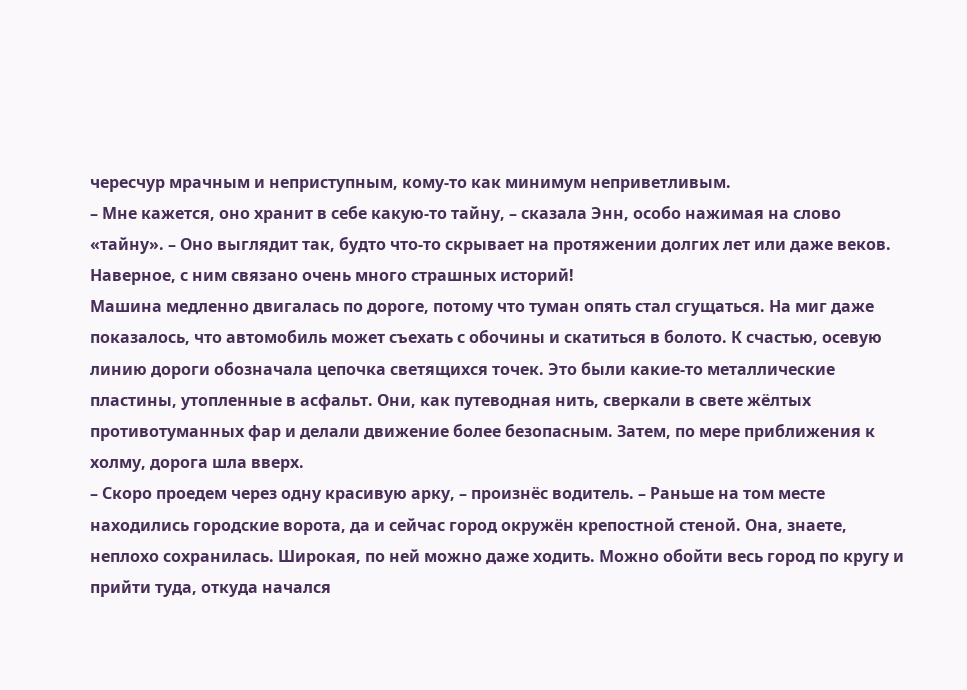чересчур мрачным и неприступным, кому-то как минимум неприветливым.
– Мне кажется, оно хранит в себе какую-то тайну, – сказала Энн, особо нажимая на слово «тайну». – Оно выглядит так, будто что-то скрывает на протяжении долгих лет или даже веков. Наверное, с ним связано очень много страшных историй!
Машина медленно двигалась по дороге, потому что туман опять стал сгущаться. На миг даже показалось, что автомобиль может съехать с обочины и скатиться в болото. К счастью, осевую линию дороги обозначала цепочка светящихся точек. Это были какие-то металлические пластины, утопленные в асфальт. Они, как путеводная нить, сверкали в свете жёлтых противотуманных фар и делали движение более безопасным. Затем, по мере приближения к холму, дорога шла вверх.
– Скоро проедем через одну красивую арку, – произнёс водитель. – Раньше на том месте находились городские ворота, да и сейчас город окружён крепостной стеной. Она, знаете, неплохо сохранилась. Широкая, по ней можно даже ходить. Можно обойти весь город по кругу и прийти туда, откуда начался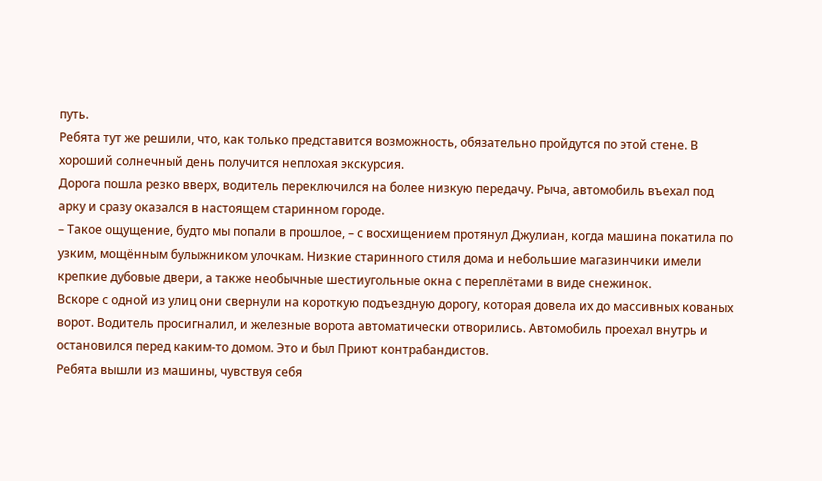путь.
Ребята тут же решили, что, как только представится возможность, обязательно пройдутся по этой стене. В хороший солнечный день получится неплохая экскурсия.
Дорога пошла резко вверх, водитель переключился на более низкую передачу. Рыча, автомобиль въехал под арку и сразу оказался в настоящем старинном городе.
– Такое ощущение, будто мы попали в прошлое, – с восхищением протянул Джулиан, когда машина покатила по узким, мощённым булыжником улочкам. Низкие старинного стиля дома и небольшие магазинчики имели крепкие дубовые двери, а также необычные шестиугольные окна с переплётами в виде снежинок.
Вскоре с одной из улиц они свернули на короткую подъездную дорогу, которая довела их до массивных кованых ворот. Водитель просигналил, и железные ворота автоматически отворились. Автомобиль проехал внутрь и остановился перед каким-то домом. Это и был Приют контрабандистов.
Ребята вышли из машины, чувствуя себя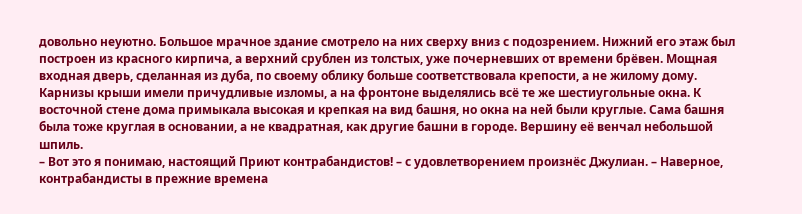довольно неуютно. Большое мрачное здание смотрело на них сверху вниз с подозрением. Нижний его этаж был построен из красного кирпича, а верхний срублен из толстых, уже почерневших от времени брёвен. Мощная входная дверь, сделанная из дуба, по своему облику больше соответствовала крепости, а не жилому дому. Карнизы крыши имели причудливые изломы, а на фронтоне выделялись всё те же шестиугольные окна. К восточной стене дома примыкала высокая и крепкая на вид башня, но окна на ней были круглые. Сама башня была тоже круглая в основании, а не квадратная, как другие башни в городе. Вершину её венчал небольшой шпиль.
– Вот это я понимаю, настоящий Приют контрабандистов! – с удовлетворением произнёс Джулиан. – Наверное, контрабандисты в прежние времена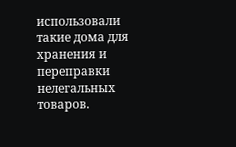использовали такие дома для хранения и переправки нелегальных товаров.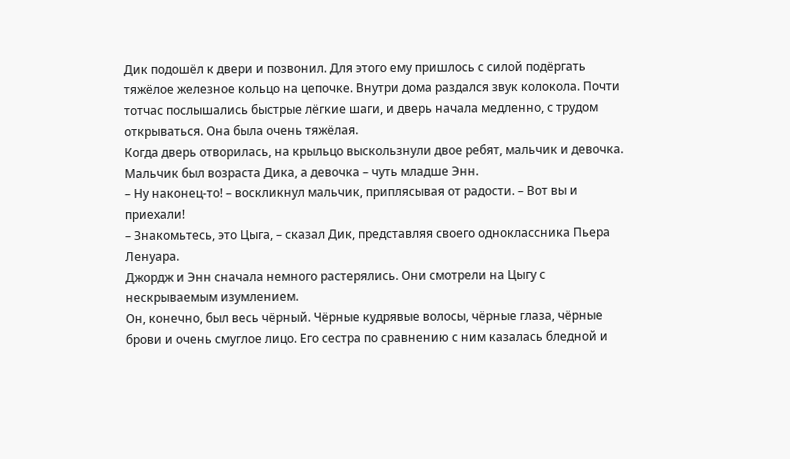Дик подошёл к двери и позвонил. Для этого ему пришлось с силой подёргать тяжёлое железное кольцо на цепочке. Внутри дома раздался звук колокола. Почти тотчас послышались быстрые лёгкие шаги, и дверь начала медленно, с трудом открываться. Она была очень тяжёлая.
Когда дверь отворилась, на крыльцо выскользнули двое ребят, мальчик и девочка. Мальчик был возраста Дика, а девочка – чуть младше Энн.
– Ну наконец-то! – воскликнул мальчик, приплясывая от радости. – Вот вы и приехали!
– Знакомьтесь, это Цыга, – сказал Дик, представляя своего одноклассника Пьера Ленуара.
Джордж и Энн сначала немного растерялись. Они смотрели на Цыгу с нескрываемым изумлением.
Он, конечно, был весь чёрный. Чёрные кудрявые волосы, чёрные глаза, чёрные брови и очень смуглое лицо. Его сестра по сравнению с ним казалась бледной и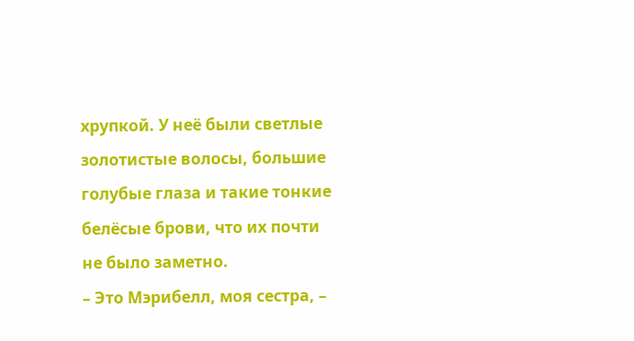хрупкой. У неё были светлые золотистые волосы, большие голубые глаза и такие тонкие белёсые брови, что их почти не было заметно.
– Это Мэрибелл, моя сестра, –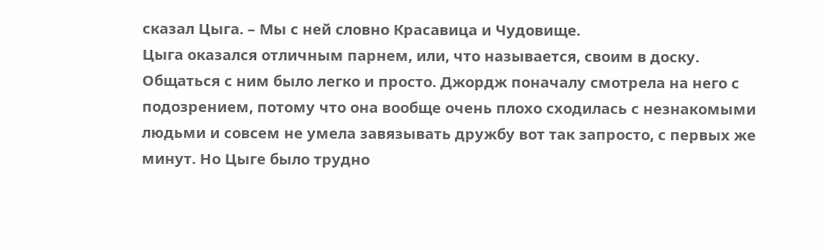сказал Цыга. – Мы с ней словно Красавица и Чудовище.
Цыга оказался отличным парнем, или, что называется, своим в доску. Общаться с ним было легко и просто. Джордж поначалу смотрела на него с подозрением, потому что она вообще очень плохо сходилась с незнакомыми людьми и совсем не умела завязывать дружбу вот так запросто, с первых же минут. Но Цыге было трудно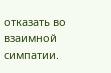отказать во взаимной симпатии.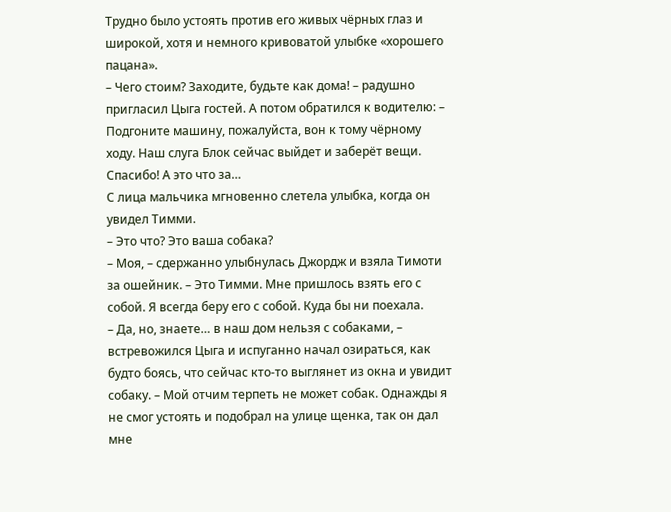Трудно было устоять против его живых чёрных глаз и широкой, хотя и немного кривоватой улыбке «хорошего пацана».
– Чего стоим? Заходите, будьте как дома! – радушно пригласил Цыга гостей. А потом обратился к водителю: – Подгоните машину, пожалуйста, вон к тому чёрному ходу. Наш слуга Блок сейчас выйдет и заберёт вещи. Спасибо! А это что за…
С лица мальчика мгновенно слетела улыбка, когда он увидел Тимми.
– Это что? Это ваша собака?
– Моя, – сдержанно улыбнулась Джордж и взяла Тимоти за ошейник. – Это Тимми. Мне пришлось взять его с собой. Я всегда беру его с собой. Куда бы ни поехала.
– Да, но, знаете… в наш дом нельзя с собаками, – встревожился Цыга и испуганно начал озираться, как будто боясь, что сейчас кто-то выглянет из окна и увидит собаку. – Мой отчим терпеть не может собак. Однажды я не смог устоять и подобрал на улице щенка, так он дал мне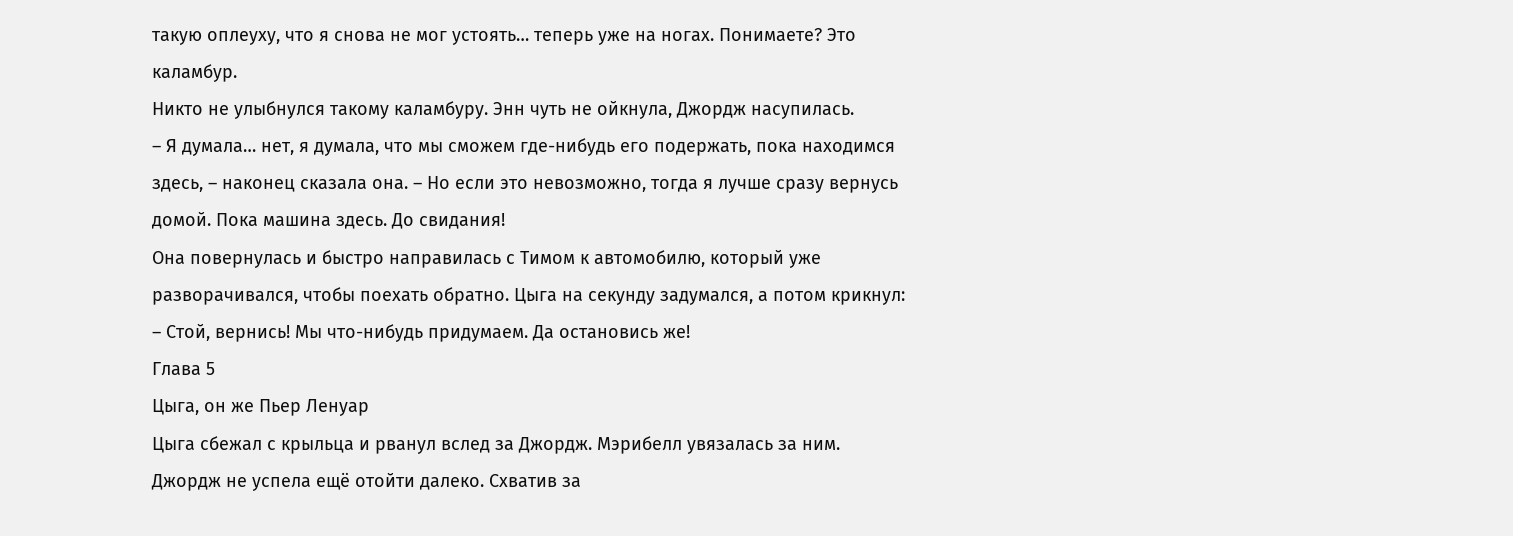такую оплеуху, что я снова не мог устоять… теперь уже на ногах. Понимаете? Это каламбур.
Никто не улыбнулся такому каламбуру. Энн чуть не ойкнула, Джордж насупилась.
– Я думала… нет, я думала, что мы сможем где-нибудь его подержать, пока находимся здесь, – наконец сказала она. – Но если это невозможно, тогда я лучше сразу вернусь домой. Пока машина здесь. До свидания!
Она повернулась и быстро направилась с Тимом к автомобилю, который уже разворачивался, чтобы поехать обратно. Цыга на секунду задумался, а потом крикнул:
– Стой, вернись! Мы что-нибудь придумаем. Да остановись же!
Глава 5
Цыга, он же Пьер Ленуар
Цыга сбежал с крыльца и рванул вслед за Джордж. Мэрибелл увязалась за ним. Джордж не успела ещё отойти далеко. Схватив за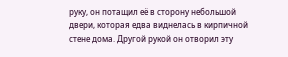руку, он потащил её в сторону небольшой двери, которая едва виднелась в кирпичной стене дома. Другой рукой он отворил эту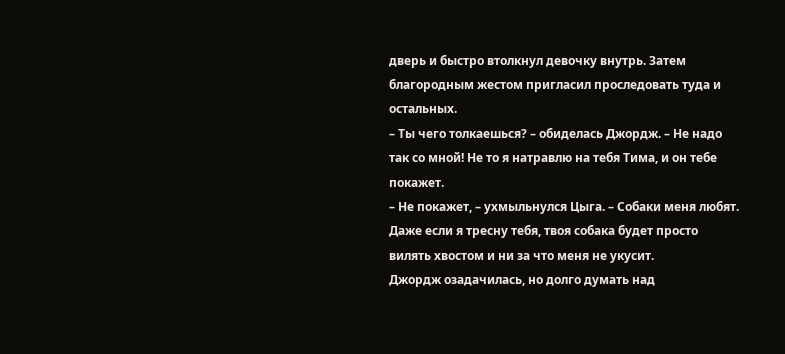дверь и быстро втолкнул девочку внутрь. Затем благородным жестом пригласил проследовать туда и остальных.
– Ты чего толкаешься? – обиделась Джордж. – Не надо так со мной! Не то я натравлю на тебя Тима, и он тебе покажет.
– Не покажет, – ухмыльнулся Цыга. – Собаки меня любят. Даже если я тресну тебя, твоя собака будет просто вилять хвостом и ни за что меня не укусит.
Джордж озадачилась, но долго думать над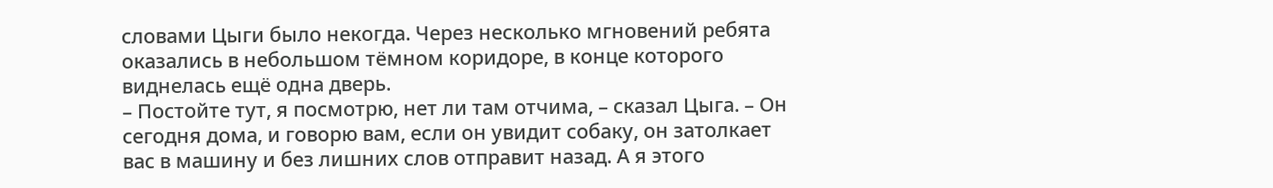словами Цыги было некогда. Через несколько мгновений ребята оказались в небольшом тёмном коридоре, в конце которого виднелась ещё одна дверь.
– Постойте тут, я посмотрю, нет ли там отчима, – сказал Цыга. – Он сегодня дома, и говорю вам, если он увидит собаку, он затолкает вас в машину и без лишних слов отправит назад. А я этого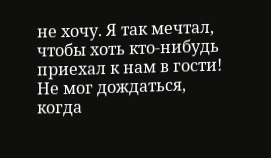не хочу. Я так мечтал, чтобы хоть кто-нибудь приехал к нам в гости! Не мог дождаться, когда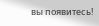вы появитесь!